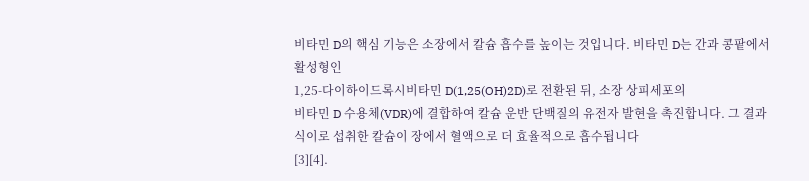비타민 D의 핵심 기능은 소장에서 칼슘 흡수를 높이는 것입니다. 비타민 D는 간과 콩팥에서 활성형인
1,25-다이하이드록시비타민 D(1,25(OH)2D)로 전환된 뒤, 소장 상피세포의
비타민 D 수용체(VDR)에 결합하여 칼슘 운반 단백질의 유전자 발현을 촉진합니다. 그 결과 식이로 섭취한 칼슘이 장에서 혈액으로 더 효율적으로 흡수됩니다
[3][4].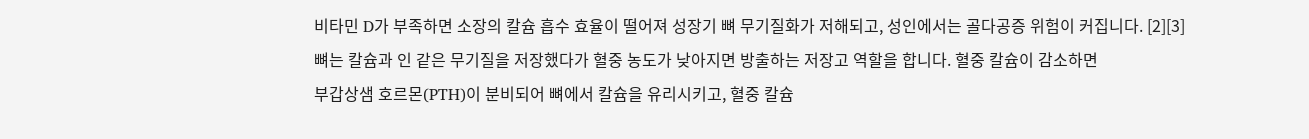비타민 D가 부족하면 소장의 칼슘 흡수 효율이 떨어져 성장기 뼈 무기질화가 저해되고, 성인에서는 골다공증 위험이 커집니다. [2][3]
뼈는 칼슘과 인 같은 무기질을 저장했다가 혈중 농도가 낮아지면 방출하는 저장고 역할을 합니다. 혈중 칼슘이 감소하면
부갑상샘 호르몬(PTH)이 분비되어 뼈에서 칼슘을 유리시키고, 혈중 칼슘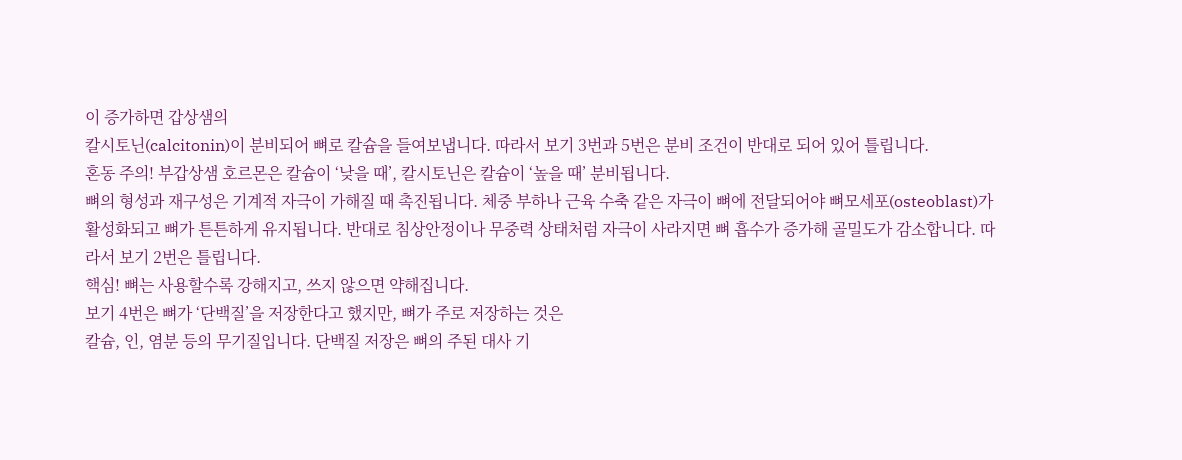이 증가하면 갑상샘의
칼시토닌(calcitonin)이 분비되어 뼈로 칼슘을 들여보냅니다. 따라서 보기 3번과 5번은 분비 조건이 반대로 되어 있어 틀립니다.
혼동 주의! 부갑상샘 호르몬은 칼슘이 ‘낮을 때’, 칼시토닌은 칼슘이 ‘높을 때’ 분비됩니다.
뼈의 형성과 재구성은 기계적 자극이 가해질 때 촉진됩니다. 체중 부하나 근육 수축 같은 자극이 뼈에 전달되어야 뼈모세포(osteoblast)가 활성화되고 뼈가 튼튼하게 유지됩니다. 반대로 침상안정이나 무중력 상태처럼 자극이 사라지면 뼈 흡수가 증가해 골밀도가 감소합니다. 따라서 보기 2번은 틀립니다.
핵심! 뼈는 사용할수록 강해지고, 쓰지 않으면 약해집니다.
보기 4번은 뼈가 ‘단백질’을 저장한다고 했지만, 뼈가 주로 저장하는 것은
칼슘, 인, 염분 등의 무기질입니다. 단백질 저장은 뼈의 주된 대사 기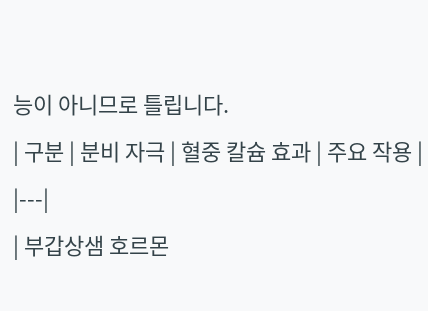능이 아니므로 틀립니다.
| 구분 | 분비 자극 | 혈중 칼슘 효과 | 주요 작용 |
|---|
| 부갑상샘 호르몬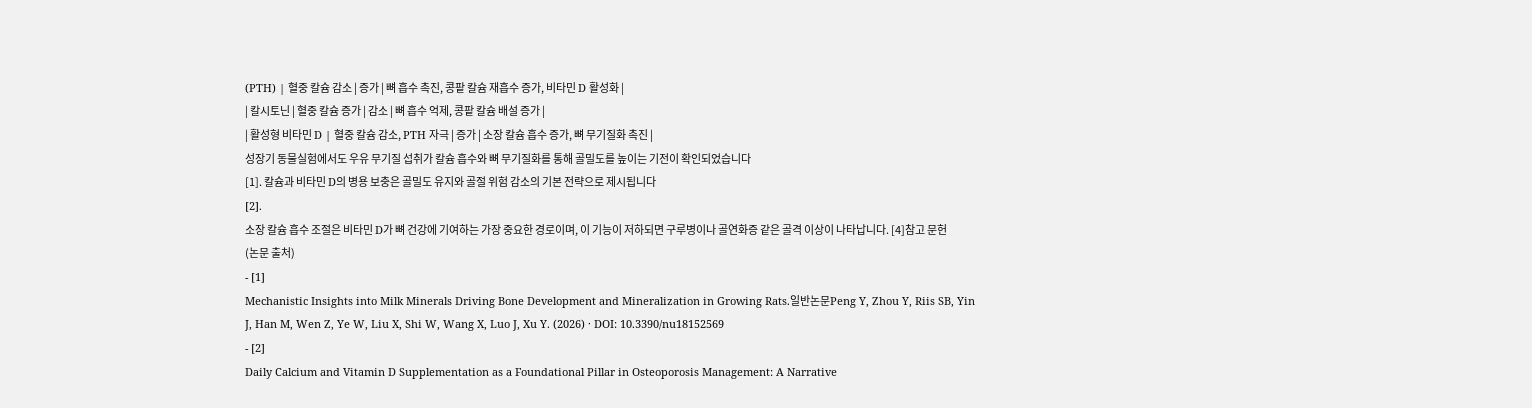(PTH) | 혈중 칼슘 감소 | 증가 | 뼈 흡수 촉진, 콩팥 칼슘 재흡수 증가, 비타민 D 활성화 |
| 칼시토닌 | 혈중 칼슘 증가 | 감소 | 뼈 흡수 억제, 콩팥 칼슘 배설 증가 |
| 활성형 비타민 D | 혈중 칼슘 감소, PTH 자극 | 증가 | 소장 칼슘 흡수 증가, 뼈 무기질화 촉진 |
성장기 동물실험에서도 우유 무기질 섭취가 칼슘 흡수와 뼈 무기질화를 통해 골밀도를 높이는 기전이 확인되었습니다
[1]. 칼슘과 비타민 D의 병용 보충은 골밀도 유지와 골절 위험 감소의 기본 전략으로 제시됩니다
[2].
소장 칼슘 흡수 조절은 비타민 D가 뼈 건강에 기여하는 가장 중요한 경로이며, 이 기능이 저하되면 구루병이나 골연화증 같은 골격 이상이 나타납니다. [4]참고 문헌 (논문 출처)
- [1]
Mechanistic Insights into Milk Minerals Driving Bone Development and Mineralization in Growing Rats.일반논문Peng Y, Zhou Y, Riis SB, Yin J, Han M, Wen Z, Ye W, Liu X, Shi W, Wang X, Luo J, Xu Y. (2026) · DOI: 10.3390/nu18152569
- [2]
Daily Calcium and Vitamin D Supplementation as a Foundational Pillar in Osteoporosis Management: A Narrative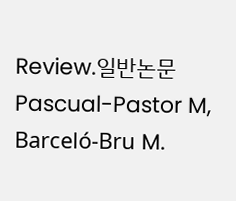Review.일반논문Pascual-Pastor M, Barceló-Bru M.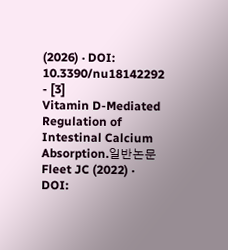(2026) · DOI: 10.3390/nu18142292
- [3]
Vitamin D-Mediated Regulation of Intestinal Calcium Absorption.일반논문Fleet JC (2022) · DOI: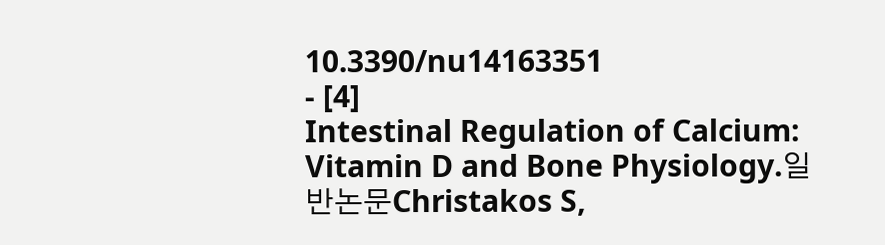10.3390/nu14163351
- [4]
Intestinal Regulation of Calcium: Vitamin D and Bone Physiology.일반논문Christakos S,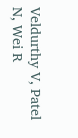Veldurthy V, Patel N, Wei R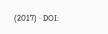(2017) · DOI: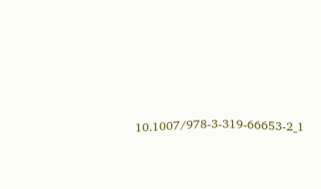10.1007/978-3-319-66653-2_1